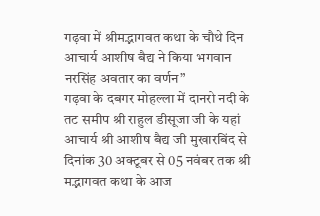गढ़वा में श्रीमद्भागवत कथा के चौथे दिन आचार्य आशीष बैद्य ने किया भगवान नरसिंह अवतार का वर्णन”
गढ़वा के दबगर मोहल्ला में दानरो नदी के तट समीप श्री राहुल डीसूजा जी के यहां आचार्य श्री आशीष बैद्य जी मुखारबिंद से दिनांक 30 अक्टूबर से 05 नवंबर तक श्री मद्भागवत कथा के आज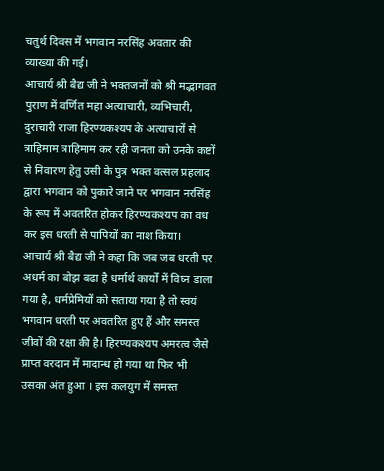चतुर्थ दिवस में भगवान नरसिंह अवतार की व्याख्या की गई।
आचार्य श्री बैद्य जी ने भक्तजनों को श्री मद्भागवत पुराण में वर्णित महा अत्याचारी, व्यभिचारी, दुराचारी राजा हिरण्यकश्यप के अत्याचारों से त्राहिमाम त्राहिमाम कर रही जनता को उनके कष्टों से निवारण हेतु उसी के पुत्र भक्त वत्सल प्रहलाद द्वारा भगवान को पुकारे जाने पर भगवान नरसिंह के रूप में अवतरित होकर हिरण्यकश्यप का वध कर इस धरती से पापियों का नाश किया।
आचार्य श्री बैद्य जी ने कहा कि जब जब धरती पर अधर्म का बोझ बढा है धर्मार्थ कार्यों में विघ्न डाला गया है, धर्मप्रेमियों को सताया गया है तो स्वयं भगवान धरती पर अवतरित हुए हैं और समस्त जीवों की रक्षा की है। हिरण्यकश्यप अमरत्व जैसे प्राप्त वरदान में मादान्ध हो गया था फिर भी उसका अंत हुआ । इस कलयुग में समस्त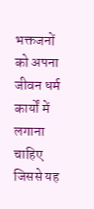भक्तजनों को अपना जीवन धर्म कार्यों में लगाना चाहिए जिससे यह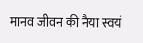मानव जीवन की नैया स्वयं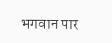भगवान पार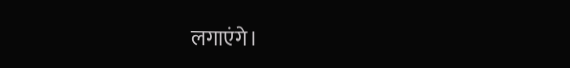लगाएंगे।